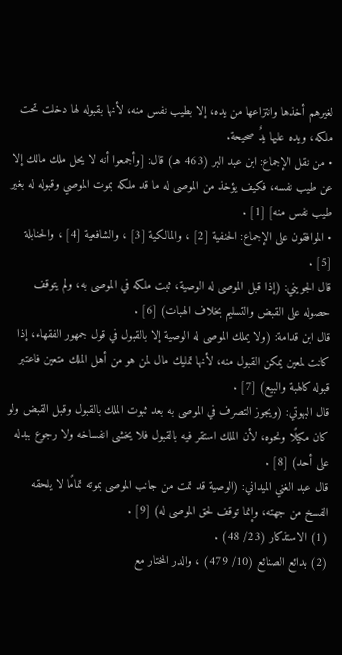لغيرهم أخذها وانتزاعها من يده، إلا بطيب نفس منه، لأنها بقبوله لها دخلت تحت ملكه، ويده عليها يدٌ صحيحة.
• من نقل الإجماع: ابن عبد البر (463 هـ) قال: [وأجمعوا أنه لا يحل ملك مالك إلا عن طيب نفسه، فكيف يؤخذ من الموصى له ما قد ملكه بموت الموصي وقبوله له بغير طيب نفس منه] [1] .
• الموافقون على الإجماع: الحنفية [2] ، والمالكية [3] ، والشافعية [4] ، والحنابلة [5] .
قال الجويني: (إذا قبل الموصى له الوصية، ثبت ملكه في الموصى به، ولم يتوقف حصوله على القبض والتسليم بخلاف الهبات) [6] .
قال ابن قدامة: (ولا يملك الموصى له الوصية إلا بالقبول في قول جمهور الفقهاء، إذا كانت لمعين يمكن القبول منه، لأنها تمليك مال لمن هو من أهل الملك متعين فاعتبر قبوله كالهبة والبيع) [7] .
قال البهوتي: (ويجوز التصرف في الموصى به بعد ثبوت الملك بالقبول وقبل القبض ولو كان مكيلًا ونحوه، لأن الملك استقر فيه بالقبول فلا يخشى انفساخه ولا رجوع ببدله على أحد) [8] .
قال عبد الغني الميداني: (الوصية قد تمت من جانب الموصى بموته تمامًا لا يلحقه الفسخ من جهته، وإنما توقف لحق الموصى له) [9] .
(1) الاستذكار (23/ 48) .
(2) بدائع الصنائع (10/ 479) ، والدر المختار مع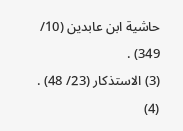حاشية ابن عابدين (10/ 349) .
(3) الاستذكار (23/ 48) .
(4)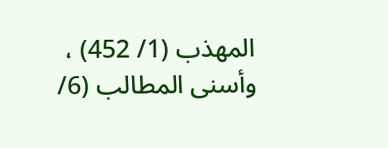المهذب (1/ 452) ، وأسنى المطالب (6/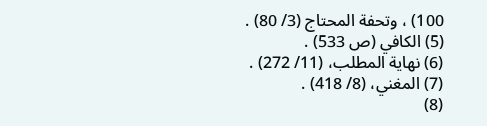100) ، وتحفة المحتاج (3/ 80) .
(5) الكافي (ص 533) .
(6) نهاية المطلب، (11/ 272) .
(7) المغني، (8/ 418) .
(8)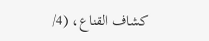كشاف القناع، (4/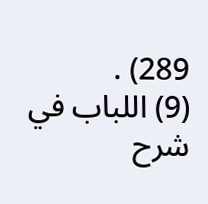289) .
(9) اللباب في شرح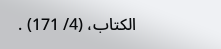الكتاب، (4/ 171) .